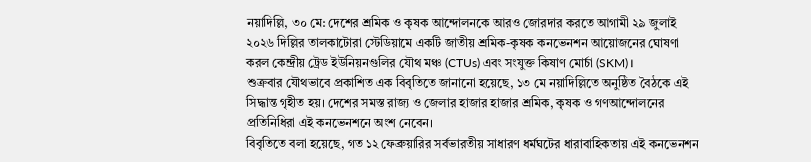নয়াদিল্লি, ৩০ মে: দেশের শ্রমিক ও কৃষক আন্দোলনকে আরও জোরদার করতে আগামী ২৯ জুলাই ২০২৬ দিল্লির তালকাটোরা স্টেডিয়ামে একটি জাতীয় শ্রমিক-কৃষক কনভেনশন আয়োজনের ঘোষণা করল কেন্দ্রীয় ট্রেড ইউনিয়নগুলির যৌথ মঞ্চ (CTUs) এবং সংযুক্ত কিষাণ মোর্চা (SKM)।
শুক্রবার যৌথভাবে প্রকাশিত এক বিবৃতিতে জানানো হয়েছে, ১৩ মে নয়াদিল্লিতে অনুষ্ঠিত বৈঠকে এই সিদ্ধান্ত গৃহীত হয়। দেশের সমস্ত রাজ্য ও জেলার হাজার হাজার শ্রমিক, কৃষক ও গণআন্দোলনের প্রতিনিধিরা এই কনভেনশনে অংশ নেবেন।
বিবৃতিতে বলা হয়েছে, গত ১২ ফেব্রুয়ারির সর্বভারতীয় সাধারণ ধর্মঘটের ধারাবাহিকতায় এই কনভেনশন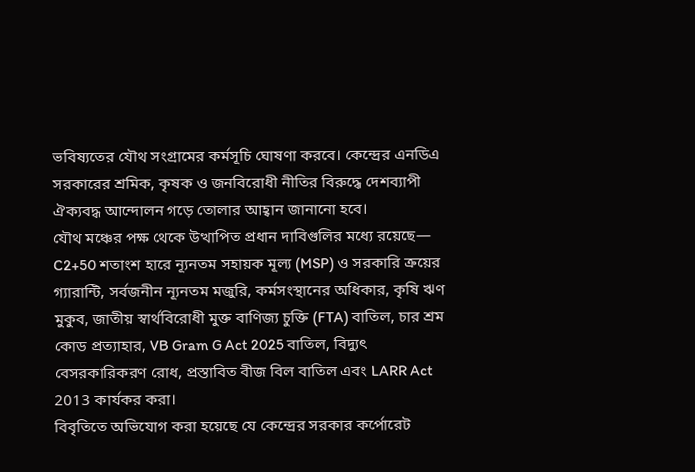ভবিষ্যতের যৌথ সংগ্রামের কর্মসূচি ঘোষণা করবে। কেন্দ্রের এনডিএ সরকারের শ্রমিক, কৃষক ও জনবিরোধী নীতির বিরুদ্ধে দেশব্যাপী ঐক্যবদ্ধ আন্দোলন গড়ে তোলার আহ্বান জানানো হবে।
যৌথ মঞ্চের পক্ষ থেকে উত্থাপিত প্রধান দাবিগুলির মধ্যে রয়েছে— C2+50 শতাংশ হারে ন্যূনতম সহায়ক মূল্য (MSP) ও সরকারি ক্রয়ের গ্যারান্টি, সর্বজনীন ন্যূনতম মজুরি, কর্মসংস্থানের অধিকার, কৃষি ঋণ মুকুব, জাতীয় স্বার্থবিরোধী মুক্ত বাণিজ্য চুক্তি (FTA) বাতিল, চার শ্রম কোড প্রত্যাহার, VB Gram G Act 2025 বাতিল, বিদ্যুৎ বেসরকারিকরণ রোধ, প্রস্তাবিত বীজ বিল বাতিল এবং LARR Act 2013 কার্যকর করা।
বিবৃতিতে অভিযোগ করা হয়েছে যে কেন্দ্রের সরকার কর্পোরেট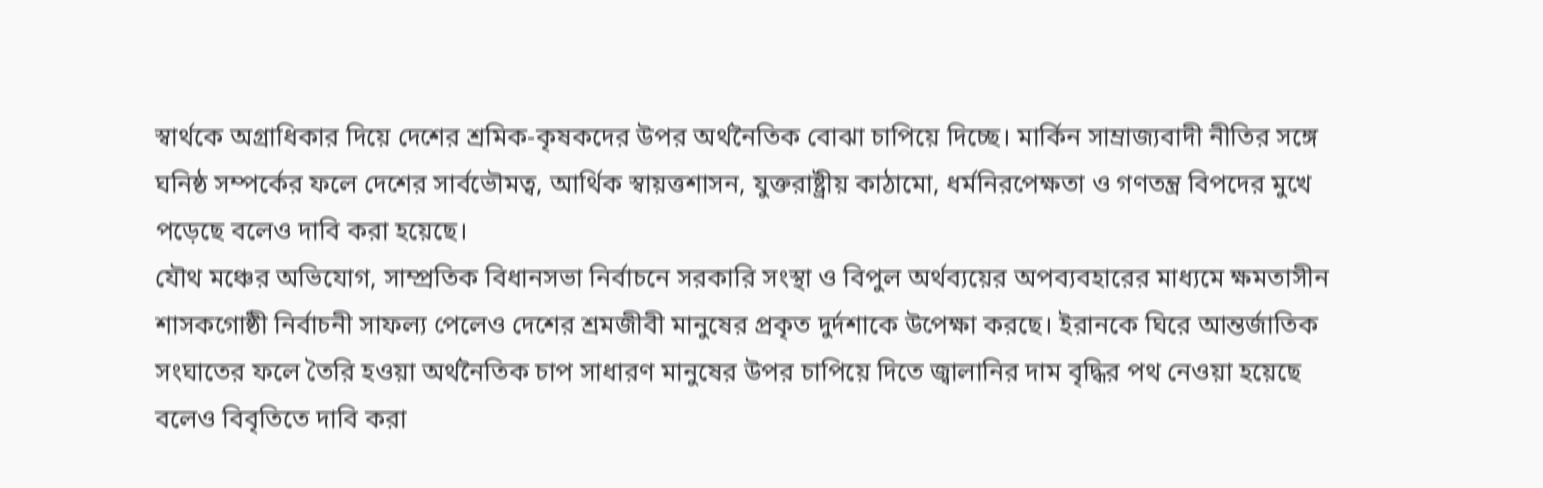স্বার্থকে অগ্রাধিকার দিয়ে দেশের শ্রমিক-কৃষকদের উপর অর্থনৈতিক বোঝা চাপিয়ে দিচ্ছে। মার্কিন সাম্রাজ্যবাদী নীতির সঙ্গে ঘনিষ্ঠ সম্পর্কের ফলে দেশের সার্বভৌমত্ব, আর্থিক স্বায়ত্তশাসন, যুক্তরাষ্ট্রীয় কাঠামো, ধর্মনিরপেক্ষতা ও গণতন্ত্র বিপদের মুখে পড়েছে বলেও দাবি করা হয়েছে।
যৌথ মঞ্চের অভিযোগ, সাম্প্রতিক বিধানসভা নির্বাচনে সরকারি সংস্থা ও বিপুল অর্থব্যয়ের অপব্যবহারের মাধ্যমে ক্ষমতাসীন শাসকগোষ্ঠী নির্বাচনী সাফল্য পেলেও দেশের শ্রমজীবী মানুষের প্রকৃত দুর্দশাকে উপেক্ষা করছে। ইরানকে ঘিরে আন্তর্জাতিক সংঘাতের ফলে তৈরি হওয়া অর্থনৈতিক চাপ সাধারণ মানুষের উপর চাপিয়ে দিতে জ্বালানির দাম বৃদ্ধির পথ নেওয়া হয়েছে বলেও বিবৃতিতে দাবি করা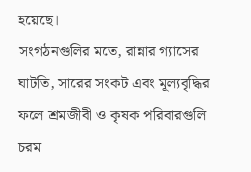হয়েছে।
সংগঠনগুলির মতে, রান্নার গ্যাসের ঘাটতি, সারের সংকট এবং মূল্যবৃদ্ধির ফলে শ্রমজীবী ও কৃষক পরিবারগুলি চরম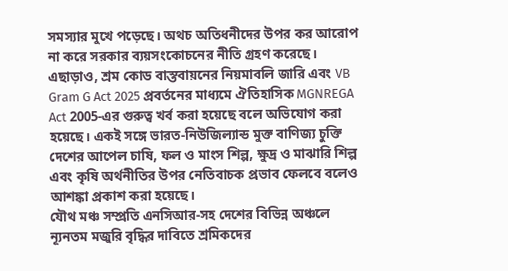সমস্যার মুখে পড়েছে। অথচ অতিধনীদের উপর কর আরোপ না করে সরকার ব্যয়সংকোচনের নীতি গ্রহণ করেছে।
এছাড়াও, শ্রম কোড বাস্তবায়নের নিয়মাবলি জারি এবং VB Gram G Act 2025 প্রবর্তনের মাধ্যমে ঐতিহাসিক MGNREGA Act 2005-এর গুরুত্ব খর্ব করা হয়েছে বলে অভিযোগ করা হয়েছে। একই সঙ্গে ভারত-নিউজিল্যান্ড মুক্ত বাণিজ্য চুক্তি দেশের আপেল চাষি, ফল ও মাংস শিল্প, ক্ষুদ্র ও মাঝারি শিল্প এবং কৃষি অর্থনীতির উপর নেতিবাচক প্রভাব ফেলবে বলেও আশঙ্কা প্রকাশ করা হয়েছে।
যৌথ মঞ্চ সম্প্রতি এনসিআর-সহ দেশের বিভিন্ন অঞ্চলে ন্যূনতম মজুরি বৃদ্ধির দাবিতে শ্রমিকদের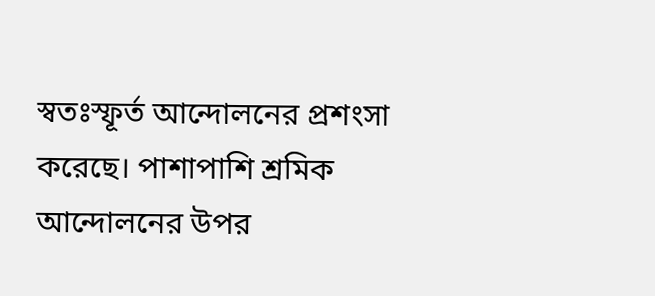স্বতঃস্ফূর্ত আন্দোলনের প্রশংসা করেছে। পাশাপাশি শ্রমিক আন্দোলনের উপর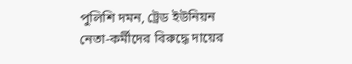পুলিশি দমন, ট্রেড ইউনিয়ন নেতা-কর্মীদের বিরুদ্ধে দায়ের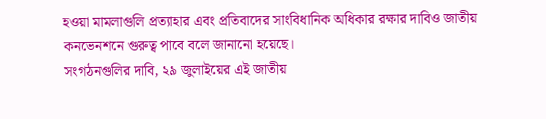হওয়া মামলাগুলি প্রত্যাহার এবং প্রতিবাদের সাংবিধানিক অধিকার রক্ষার দাবিও জাতীয় কনভেনশনে গুরুত্ব পাবে বলে জানানো হয়েছে।
সংগঠনগুলির দাবি, ২৯ জুলাইয়ের এই জাতীয়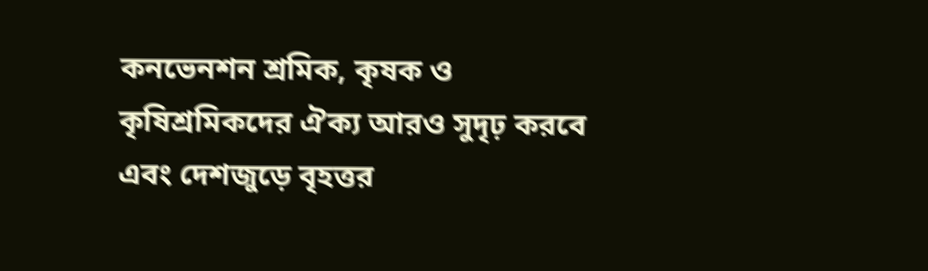কনভেনশন শ্রমিক, কৃষক ও কৃষিশ্রমিকদের ঐক্য আরও সুদৃঢ় করবে এবং দেশজুড়ে বৃহত্তর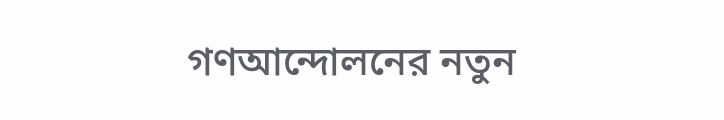গণআন্দোলনের নতুন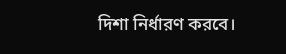দিশা নির্ধারণ করবে।